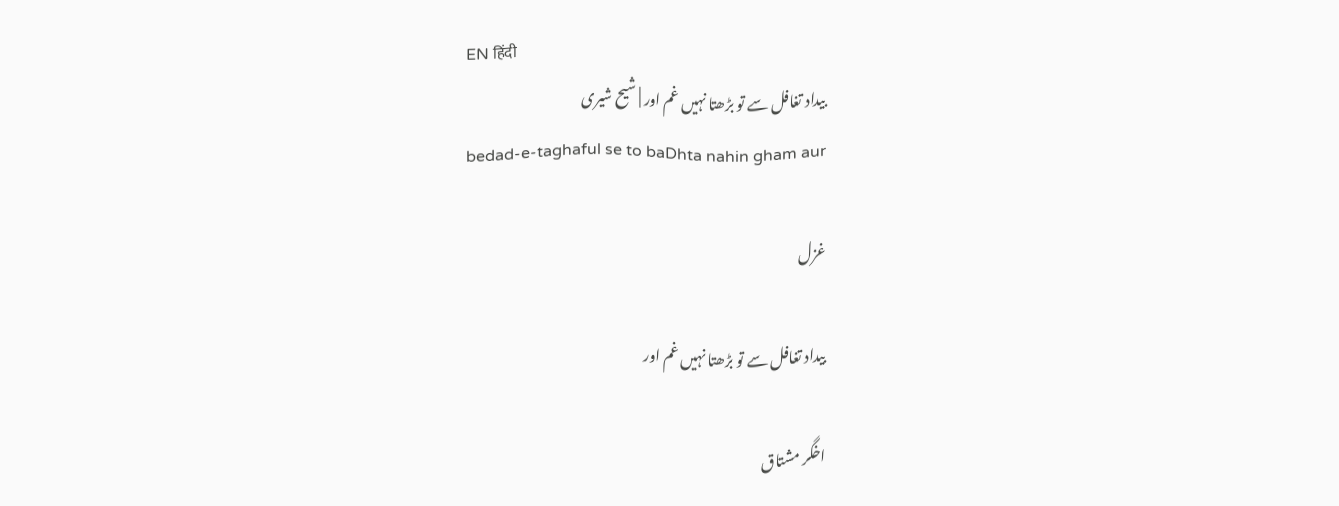EN हिंदी
بیداد تغافل سے تو بڑھتا نہیں غم اور | شیح شیری
bedad-e-taghaful se to baDhta nahin gham aur

غزل

بیداد تغافل سے تو بڑھتا نہیں غم اور

اخگر مشتاق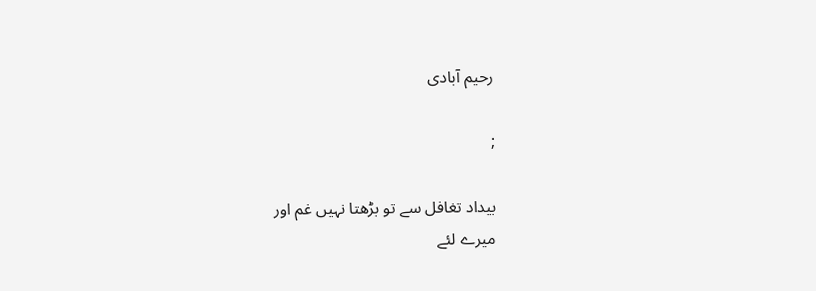رحیم آبادی

;

بیداد تغافل سے تو بڑھتا نہیں غم اور
میرے لئے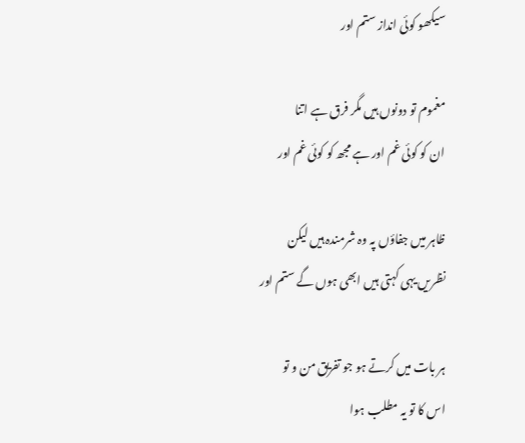سیکھو کوئی انداز ستم اور

مغموم تو دونوں ہیں مگر فرق ہے اتنا
ان کو کوئی غم اور ہے مجھ کو کوئی غم اور

ظاہر میں جفاؤں پہ وہ شرمندہ ہیں لیکن
نظریں یہی کہتی ہیں ابھی ہوں گے ستم اور

ہر بات میں کرتے ہو جو تفریق من و تو
اس کا تو یہ مطلب ہوا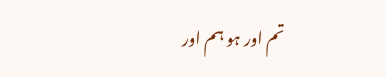تم اور ہو ہم اور